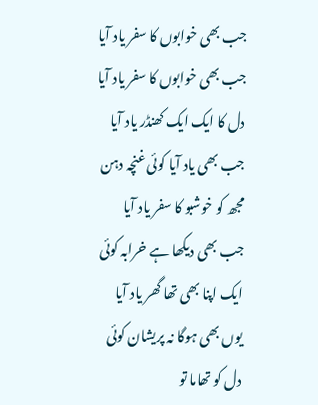جب بھی خوابوں کا سفر یاد آیا
جب بھی خوابوں کا سفر یاد آیا
دل کا ایک ایک کھنڈر یاد آیا
جب بھی یاد آیا کوئی غنچہ دہن
مجھ کو خوشبو کا سفر یاد آیا
جب بھی دیکھا ہے خرابہ کوئی
ایک اپنا بھی تھا گھر یاد آیا
یوں بھی ہوگا نہ پریشان کوئی
دل کو تھاما تو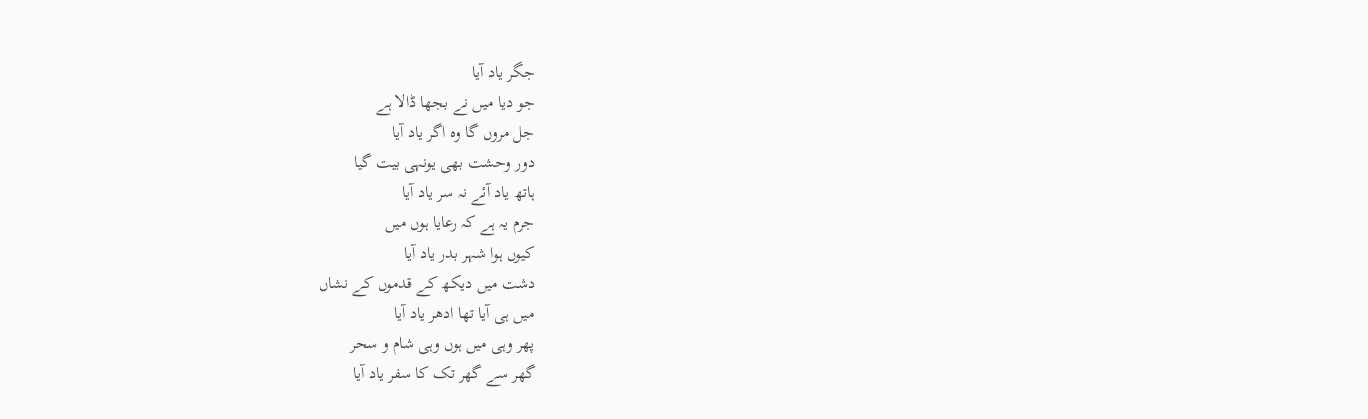جگر یاد آیا
جو دیا میں نے بجھا ڈالا ہے
جل مروں گا وہ اگر یاد آیا
دور وحشت بھی یونہی بیت گیا
ہاتھ یاد آئے نہ سر یاد آیا
جرم یہ ہے کہ رعایا ہوں میں
کیوں ہوا شہر بدر یاد آیا
دشت میں دیکھ کے قدموں کے نشاں
میں ہی آیا تھا ادھر یاد آیا
پھر وہی میں ہوں وہی شام و سحر
گھر سے گھر تک کا سفر یاد آیا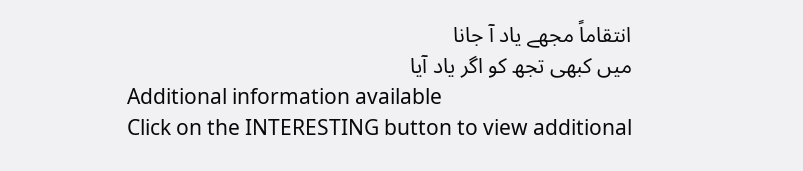انتقاماً مجھے یاد آ جانا
میں کبھی تجھ کو اگر یاد آیا
Additional information available
Click on the INTERESTING button to view additional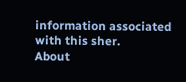information associated with this sher.
About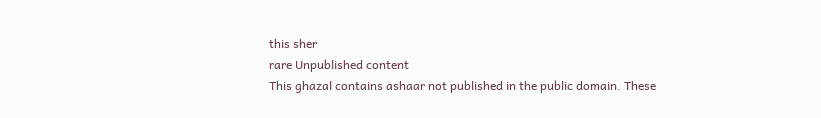this sher
rare Unpublished content
This ghazal contains ashaar not published in the public domain. These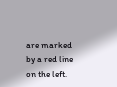are marked by a red line on the left.